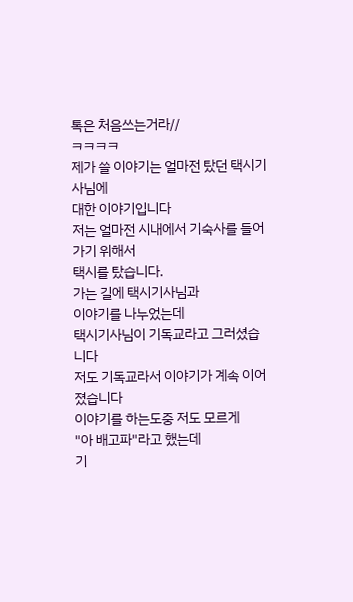톡은 처음쓰는거라//
ㅋㅋㅋㅋ
제가 쓸 이야기는 얼마전 탔던 택시기사님에
대한 이야기입니다
저는 얼마전 시내에서 기숙사를 들어가기 위해서
택시를 탔습니다.
가는 길에 택시기사님과
이야기를 나누었는데
택시기사님이 기독교라고 그러셨습니다
저도 기독교라서 이야기가 계속 이어졌습니다
이야기를 하는도중 저도 모르게
"아 배고파"라고 했는데
기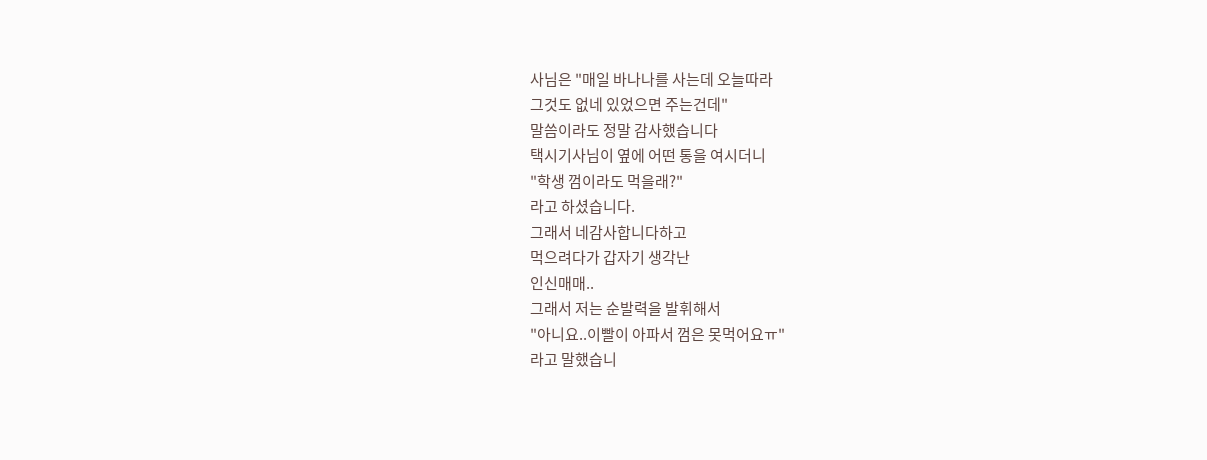사님은 "매일 바나나를 사는데 오늘따라
그것도 없네 있었으면 주는건데"
말씀이라도 정말 감사했습니다
택시기사님이 옆에 어떤 통을 여시더니
"학생 껌이라도 먹을래?"
라고 하셨습니다.
그래서 네감사합니다하고
먹으려다가 갑자기 생각난
인신매매..
그래서 저는 순발력을 발휘해서
"아니요..이빨이 아파서 껌은 못먹어요ㅠ"
라고 말했습니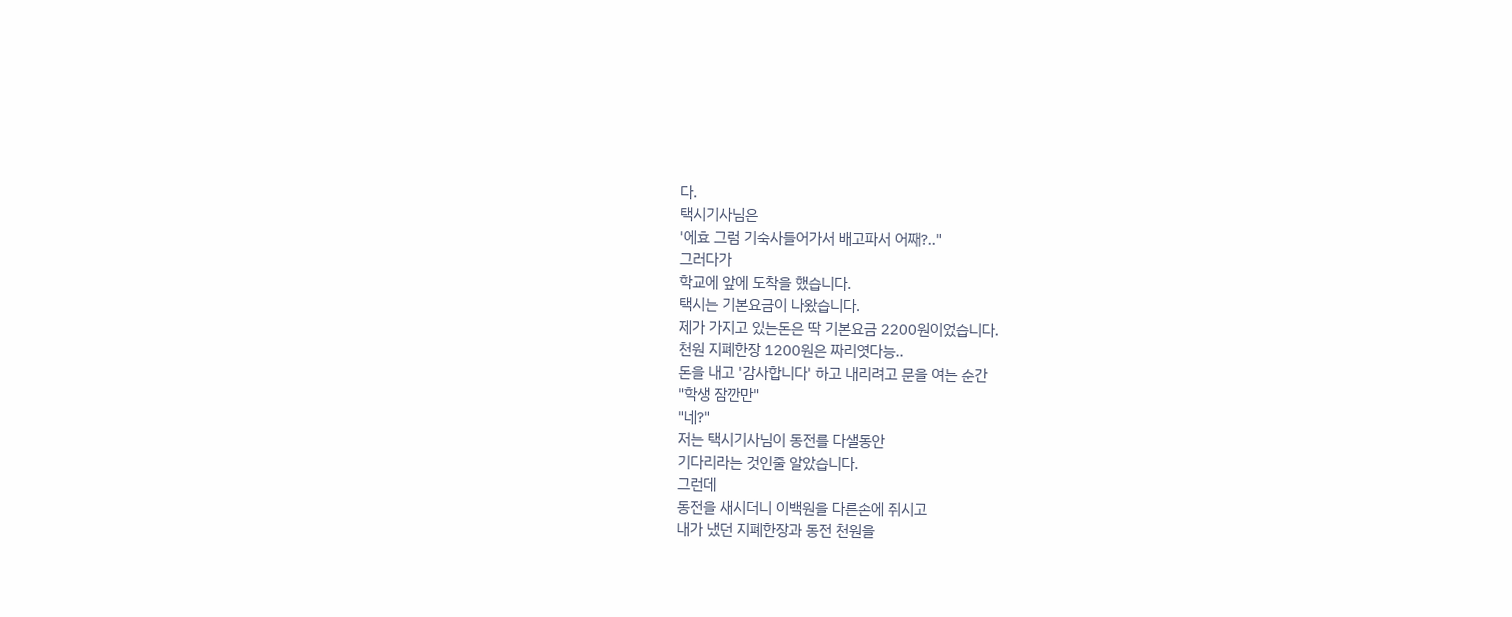다.
택시기사님은
'에효 그럼 기숙사들어가서 배고파서 어째?.."
그러다가
학교에 앞에 도착을 했습니다.
택시는 기본요금이 나왔습니다.
제가 가지고 있는돈은 딱 기본요금 2200원이었습니다.
천원 지폐한장 1200원은 짜리엿다능..
돈을 내고 '감사합니다' 하고 내리려고 문을 여는 순간
"학생 잠깐만"
"네?"
저는 택시기사님이 동전를 다샐동안
기다리라는 것인줄 알았습니다.
그런데
동전을 새시더니 이백원을 다른손에 쥐시고
내가 냈던 지폐한장과 동전 천원을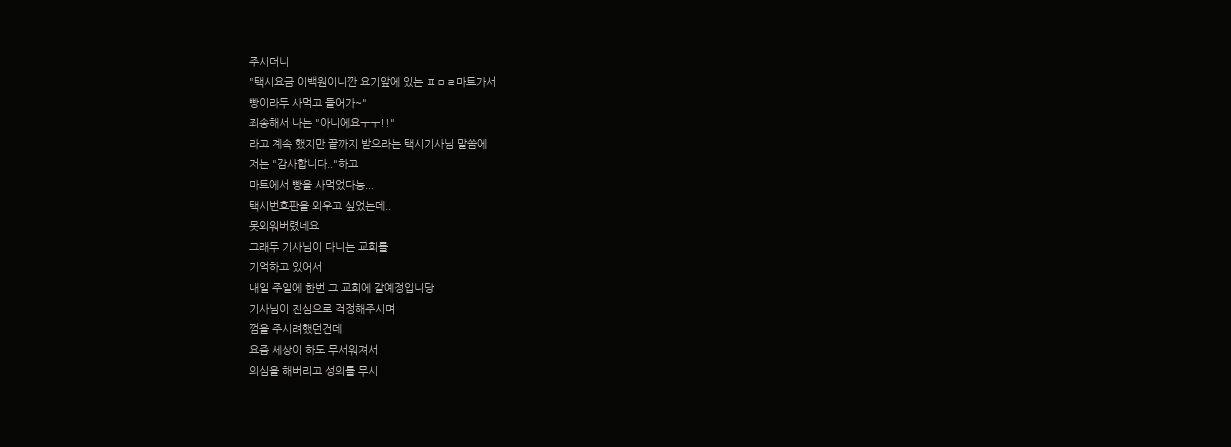주시더니
"택시요금 이백원이니깐 요기앞에 있는 ㅍㅁㄹ마트가서
빵이라두 사먹고 들어가~"
죄송해서 나는 "아니에요ㅜㅜ!!"
라고 계속 했지만 끝까지 받으라는 택시기사님 말씀에
저는 "감사합니다.."하고
마트에서 빵을 사먹었다능...
택시번호판을 외우고 싶었는데..
못외워버렸네요
그래두 기사님이 다니는 교회를
기억하고 있어서
내일 주일에 한번 그 교회에 갈예정입니당
기사님이 진심으로 걱정해주시며
껌을 주시려했던건데
요즘 세상이 하도 무서워져서
의심을 해버리고 성의를 무시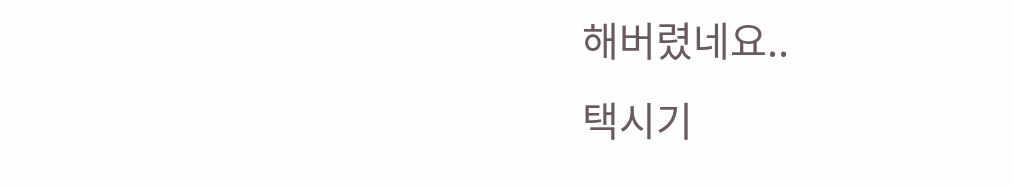해버렸네요..
택시기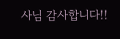사님 감사합니다!!